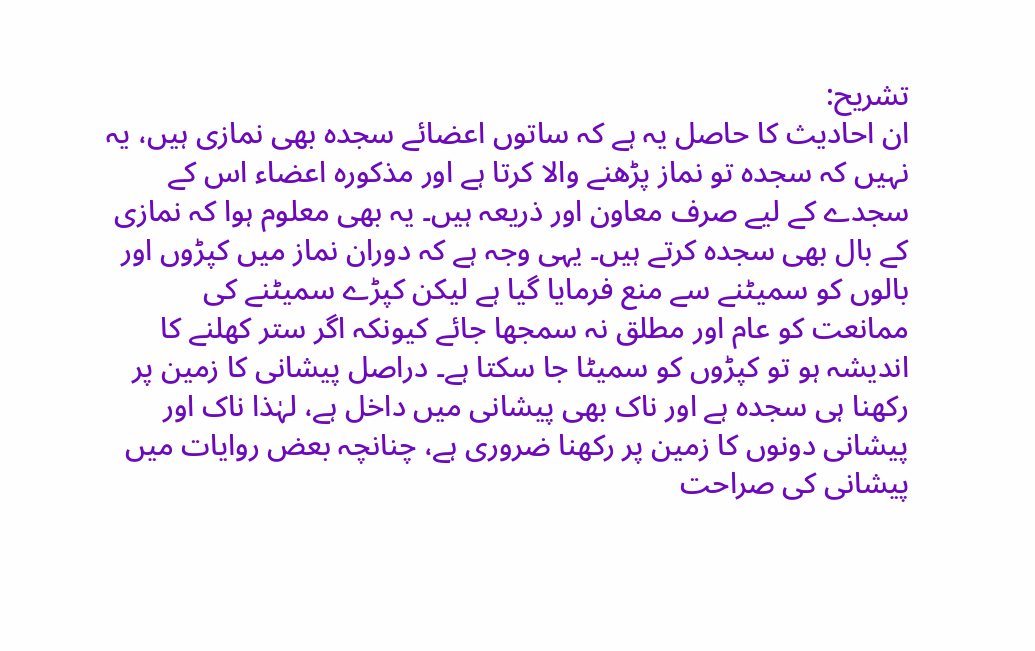تشریح:
ان احادیث کا حاصل یہ ہے کہ ساتوں اعضائے سجدہ بھی نمازی ہیں، یہ نہیں کہ سجدہ تو نماز پڑھنے والا کرتا ہے اور مذکورہ اعضاء اس کے سجدے کے لیے صرف معاون اور ذریعہ ہیں۔ یہ بھی معلوم ہوا کہ نمازی کے بال بھی سجدہ کرتے ہیں۔ یہی وجہ ہے کہ دوران نماز میں کپڑوں اور بالوں کو سمیٹنے سے منع فرمایا گیا ہے لیکن کپڑے سمیٹنے کی ممانعت کو عام اور مطلق نہ سمجھا جائے کیونکہ اگر ستر کھلنے کا اندیشہ ہو تو کپڑوں کو سمیٹا جا سکتا ہے۔ دراصل پیشانی کا زمین پر رکھنا ہی سجدہ ہے اور ناک بھی پیشانی میں داخل ہے، لہٰذا ناک اور پیشانی دونوں کا زمین پر رکھنا ضروری ہے، چنانچہ بعض روایات میں پیشانی کی صراحت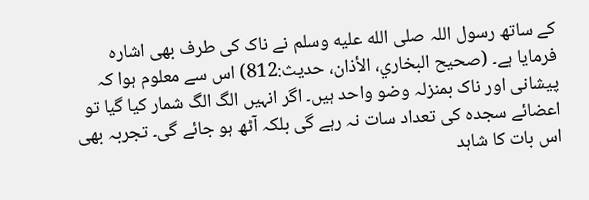کے ساتھ رسول اللہ صلى الله عليه وسلم نے ناک کی طرف بھی اشارہ فرمایا ہے۔ (صحیح البخاري، الأذان، حدیث:812) اس سے معلوم ہوا کہ پیشانی اور ناک بمنزلہ وضو واحد ہیں۔ اگر انہیں الگ الگ شمار کیا گیا تو اعضائے سجدہ کی تعداد سات نہ رہے گی بلکہ آٹھ ہو جائے گی۔ تجربہ بھی اس بات کا شاہد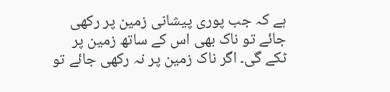ہے کہ جب پوری پیشانی زمین پر رکھی جائے تو ناک بھی اس کے ساتھ زمین پر ٹکے گی۔ اگر ناک زمین پر نہ رکھی جائے تو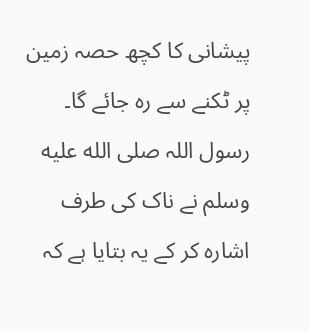پیشانی کا کچھ حصہ زمین پر ٹکنے سے رہ جائے گا۔ رسول اللہ صلى الله عليه وسلم نے ناک کی طرف اشارہ کر کے یہ بتایا ہے کہ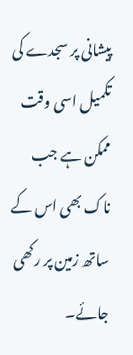پیشانی پر سجدے کی تکمیل اسی وقت ممکن ہے جب ناک بھی اس کے ساتھ زمین پر رکھی جائے۔